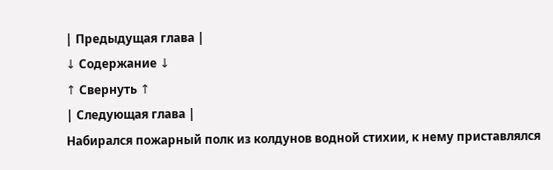| Предыдущая глава |
↓ Содержание ↓
↑ Свернуть ↑
| Следующая глава |
Набирался пожарный полк из колдунов водной стихии, к нему приставлялся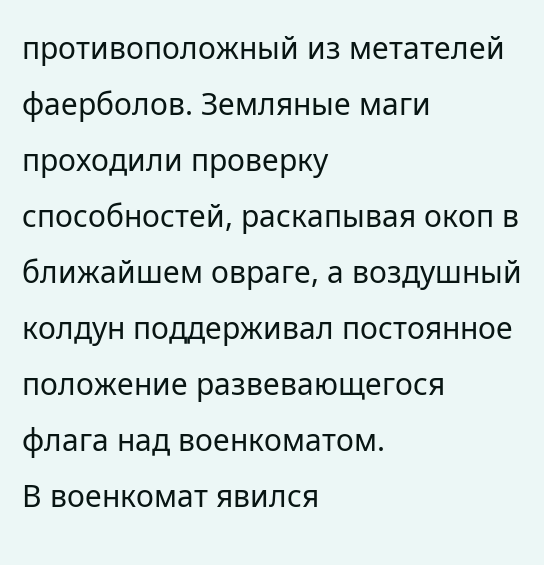противоположный из метателей фаерболов. Земляные маги проходили проверку способностей, раскапывая окоп в ближайшем овраге, а воздушный колдун поддерживал постоянное положение развевающегося флага над военкоматом.
В военкомат явился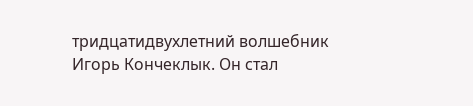тридцатидвухлетний волшебник Игорь Кончеклык. Он стал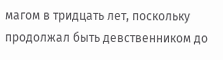магом в тридцать лет, поскольку продолжал быть девственником до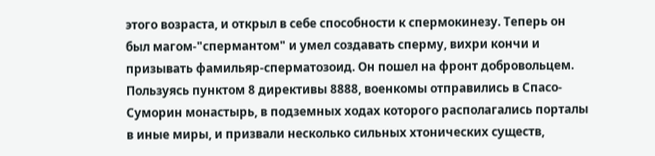этого возраста, и открыл в себе способности к спермокинезу. Теперь он был магом-"спермантом" и умел создавать сперму, вихри кончи и призывать фамильяр-сперматозоид. Он пошел на фронт добровольцем.
Пользуясь пунктом 8 директивы 8888, военкомы отправились в Спасо-Суморин монастырь, в подземных ходах которого располагались порталы в иные миры, и призвали несколько сильных хтонических существ,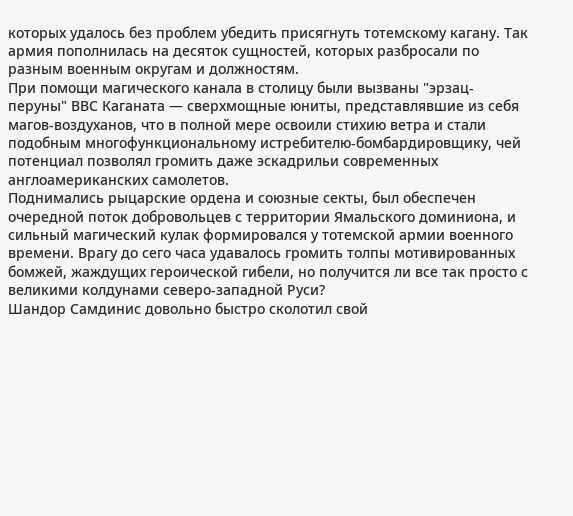которых удалось без проблем убедить присягнуть тотемскому кагану. Так армия пополнилась на десяток сущностей, которых разбросали по разным военным округам и должностям.
При помощи магического канала в столицу были вызваны "эрзац-перуны" ВВС Каганата — сверхмощные юниты, представлявшие из себя магов-воздуханов, что в полной мере освоили стихию ветра и стали подобным многофункциональному истребителю-бомбардировщику, чей потенциал позволял громить даже эскадрильи современных англоамериканских самолетов.
Поднимались рыцарские ордена и союзные секты, был обеспечен очередной поток добровольцев с территории Ямальского доминиона, и сильный магический кулак формировался у тотемской армии военного времени. Врагу до сего часа удавалось громить толпы мотивированных бомжей, жаждущих героической гибели, но получится ли все так просто с великими колдунами северо-западной Руси?
Шандор Самдинис довольно быстро сколотил свой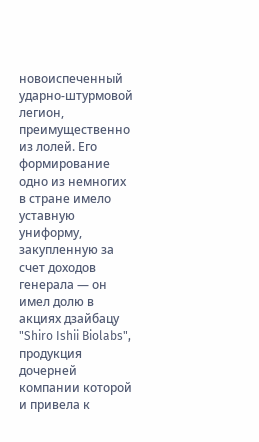новоиспеченный ударно-штурмовой легион, преимущественно из лолей. Его формирование одно из немногих в стране имело уставную униформу, закупленную за счет доходов генерала — он имел долю в акциях дзайбацу "Shiro Ishii Biolabs", продукция дочерней компании которой и привела к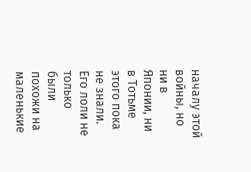началу этой войны, но ни в Японии, ни в Тотьме этого пока не знали.
Его лоли не только были похожи на маленькие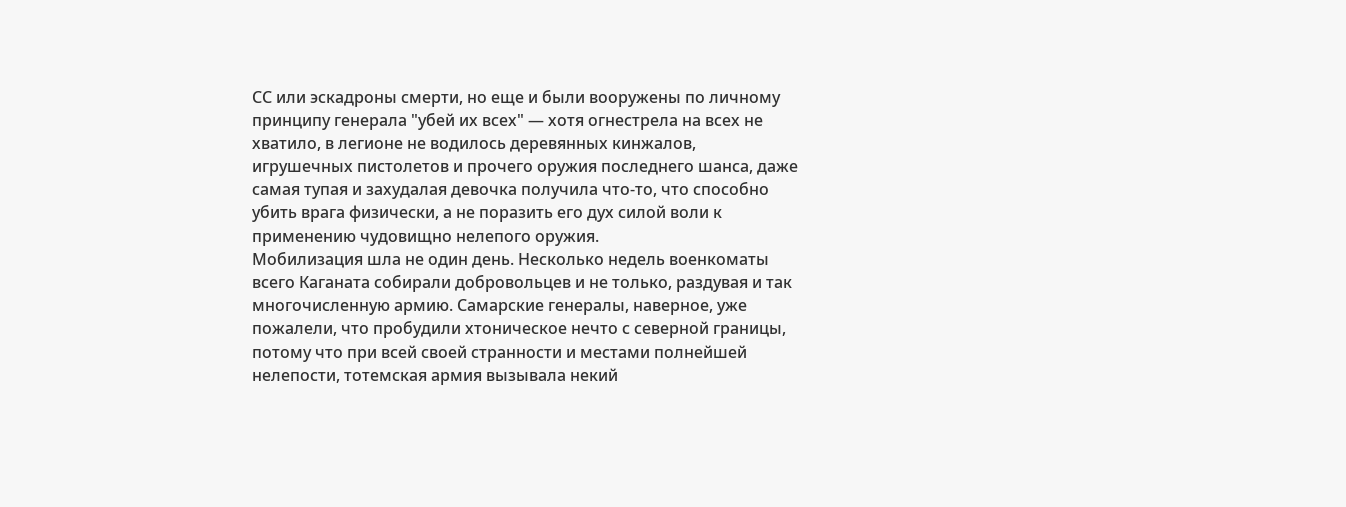СС или эскадроны смерти, но еще и были вооружены по личному принципу генерала "убей их всех" — хотя огнестрела на всех не хватило, в легионе не водилось деревянных кинжалов, игрушечных пистолетов и прочего оружия последнего шанса, даже самая тупая и захудалая девочка получила что-то, что способно убить врага физически, а не поразить его дух силой воли к применению чудовищно нелепого оружия.
Мобилизация шла не один день. Несколько недель военкоматы всего Каганата собирали добровольцев и не только, раздувая и так многочисленную армию. Самарские генералы, наверное, уже пожалели, что пробудили хтоническое нечто с северной границы, потому что при всей своей странности и местами полнейшей нелепости, тотемская армия вызывала некий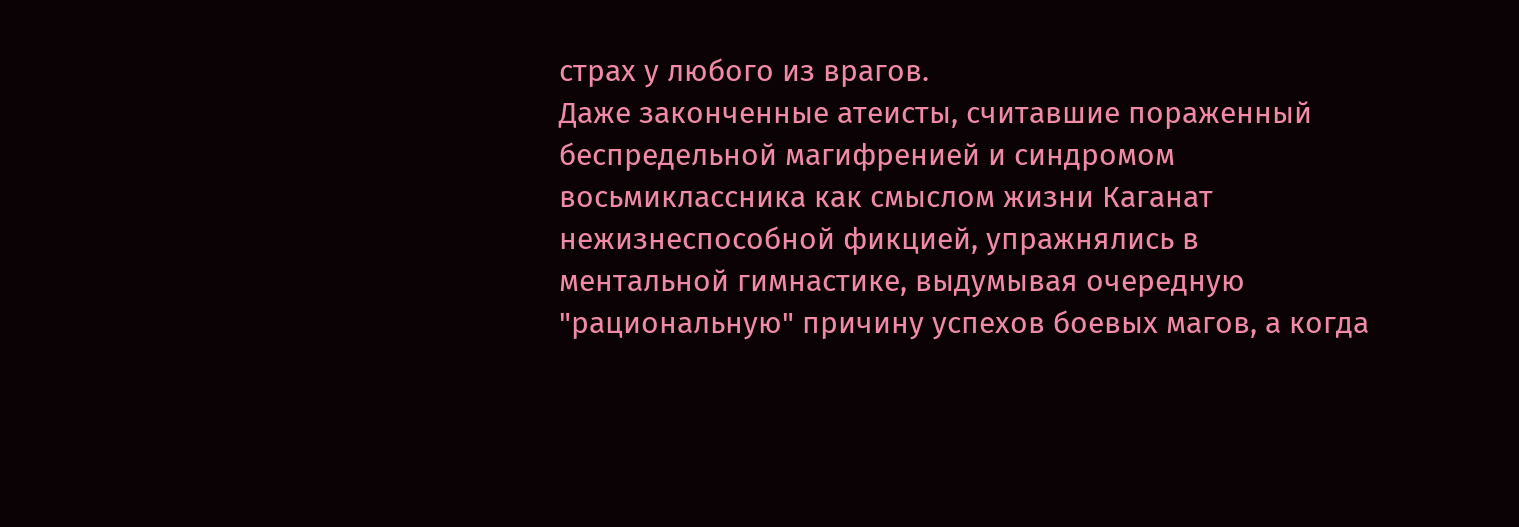страх у любого из врагов.
Даже законченные атеисты, считавшие пораженный беспредельной магифренией и синдромом восьмиклассника как смыслом жизни Каганат нежизнеспособной фикцией, упражнялись в ментальной гимнастике, выдумывая очередную "рациональную" причину успехов боевых магов, а когда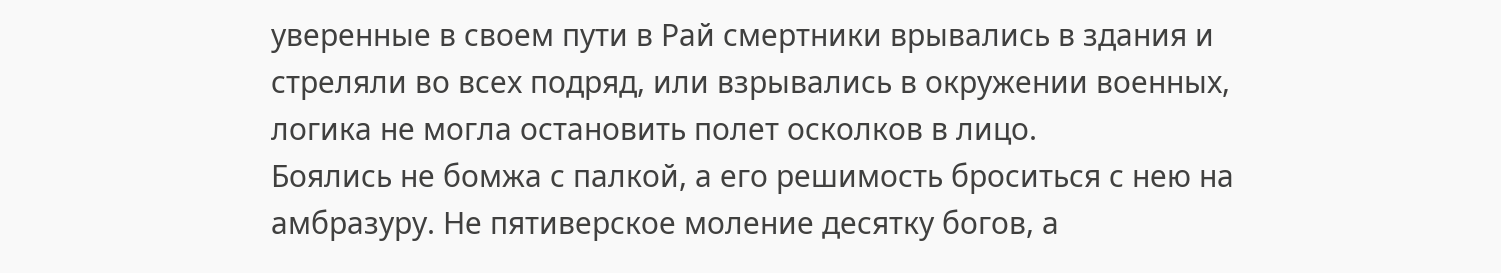уверенные в своем пути в Рай смертники врывались в здания и стреляли во всех подряд, или взрывались в окружении военных, логика не могла остановить полет осколков в лицо.
Боялись не бомжа с палкой, а его решимость броситься с нею на амбразуру. Не пятиверское моление десятку богов, а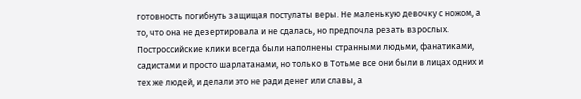готовность погибнуть защищая постулаты веры. Не маленькую девочку с ножом, а то, что она не дезертировала и не сдалась, но предпочла резать взрослых.
Построссийские клики всегда были наполнены странными людьми, фанатиками, садистами и просто шарлатанами, но только в Тотьме все они были в лицах одних и тех же людей, и делали это не ради денег или славы, а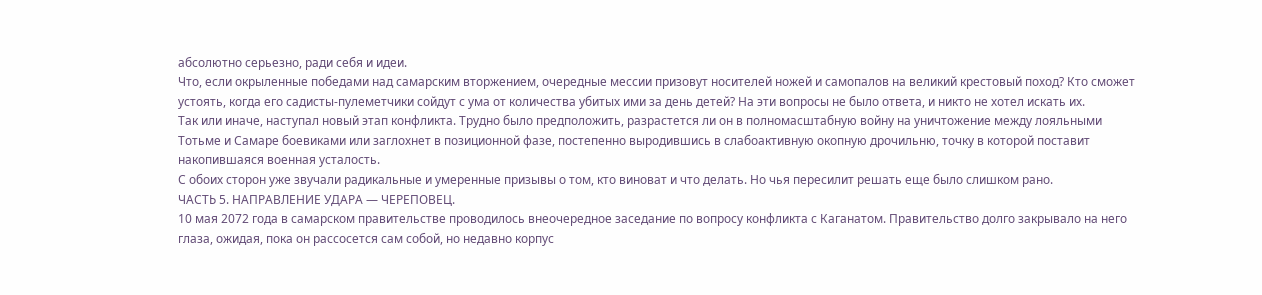абсолютно серьезно, ради себя и идеи.
Что, если окрыленные победами над самарским вторжением, очередные мессии призовут носителей ножей и самопалов на великий крестовый поход? Кто сможет устоять, когда его садисты-пулеметчики сойдут с ума от количества убитых ими за день детей? На эти вопросы не было ответа, и никто не хотел искать их.
Так или иначе, наступал новый этап конфликта. Трудно было предположить, разрастется ли он в полномасштабную войну на уничтожение между лояльными Тотьме и Самаре боевиками или заглохнет в позиционной фазе, постепенно выродившись в слабоактивную окопную дрочильню, точку в которой поставит накопившаяся военная усталость.
С обоих сторон уже звучали радикальные и умеренные призывы о том, кто виноват и что делать. Но чья пересилит решать еще было слишком рано.
ЧАСТЬ 5. НАПРАВЛЕНИЕ УДАРА — ЧЕРЕПОВЕЦ.
10 мая 2072 года в самарском правительстве проводилось внеочередное заседание по вопросу конфликта с Каганатом. Правительство долго закрывало на него глаза, ожидая, пока он рассосется сам собой, но недавно корпус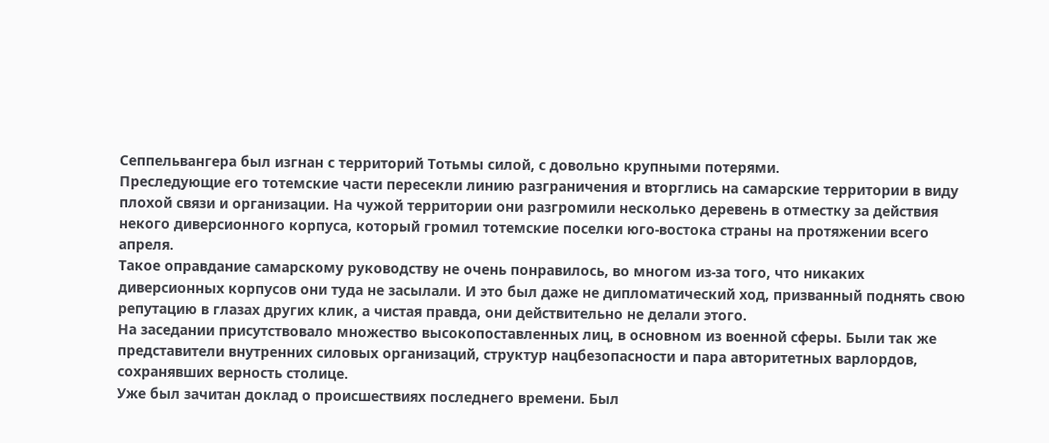Сеппельвангера был изгнан с территорий Тотьмы силой, с довольно крупными потерями.
Преследующие его тотемские части пересекли линию разграничения и вторглись на самарские территории в виду плохой связи и организации. На чужой территории они разгромили несколько деревень в отместку за действия некого диверсионного корпуса, который громил тотемские поселки юго-востока страны на протяжении всего апреля.
Такое оправдание самарскому руководству не очень понравилось, во многом из-за того, что никаких диверсионных корпусов они туда не засылали. И это был даже не дипломатический ход, призванный поднять свою репутацию в глазах других клик, а чистая правда, они действительно не делали этого.
На заседании присутствовало множество высокопоставленных лиц, в основном из военной сферы. Были так же представители внутренних силовых организаций, структур нацбезопасности и пара авторитетных варлордов, сохранявших верность столице.
Уже был зачитан доклад о происшествиях последнего времени. Был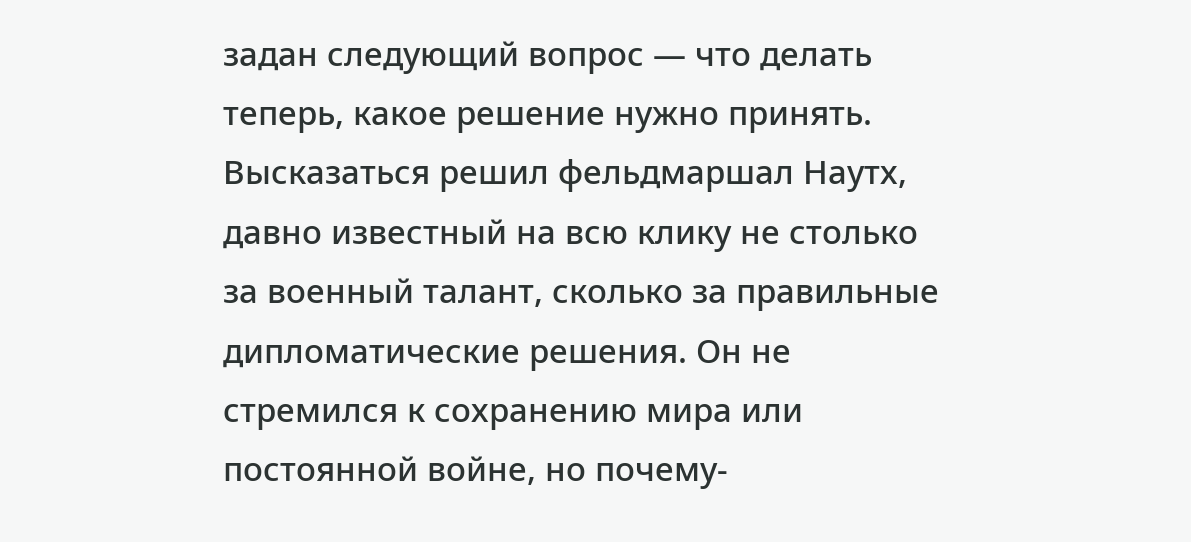задан следующий вопрос — что делать теперь, какое решение нужно принять.
Высказаться решил фельдмаршал Наутх, давно известный на всю клику не столько за военный талант, сколько за правильные дипломатические решения. Он не стремился к сохранению мира или постоянной войне, но почему-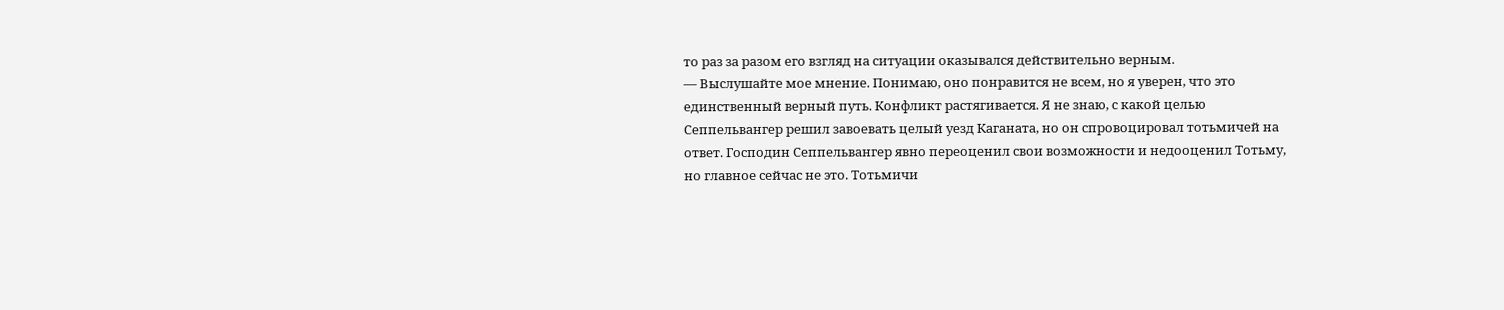то раз за разом его взгляд на ситуации оказывался действительно верным.
— Выслушайте мое мнение. Понимаю, оно понравится не всем, но я уверен, что это единственный верный путь. Конфликт растягивается. Я не знаю, с какой целью Сеппельвангер решил завоевать целый уезд Каганата, но он спровоцировал тотьмичей на ответ. Господин Сеппельвангер явно переоценил свои возможности и недооценил Тотьму, но главное сейчас не это. Тотьмичи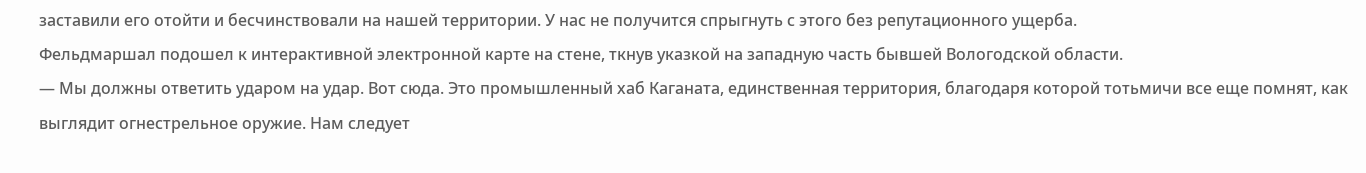заставили его отойти и бесчинствовали на нашей территории. У нас не получится спрыгнуть с этого без репутационного ущерба.
Фельдмаршал подошел к интерактивной электронной карте на стене, ткнув указкой на западную часть бывшей Вологодской области.
— Мы должны ответить ударом на удар. Вот сюда. Это промышленный хаб Каганата, единственная территория, благодаря которой тотьмичи все еще помнят, как выглядит огнестрельное оружие. Нам следует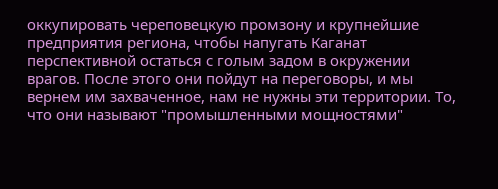оккупировать череповецкую промзону и крупнейшие предприятия региона, чтобы напугать Каганат перспективной остаться с голым задом в окружении врагов. После этого они пойдут на переговоры, и мы вернем им захваченное, нам не нужны эти территории. То, что они называют "промышленными мощностями"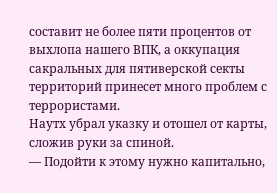составит не более пяти процентов от выхлопа нашего ВПК, а оккупация сакральных для пятиверской секты территорий принесет много проблем с террористами.
Наутх убрал указку и отошел от карты, сложив руки за спиной.
— Подойти к этому нужно капитально,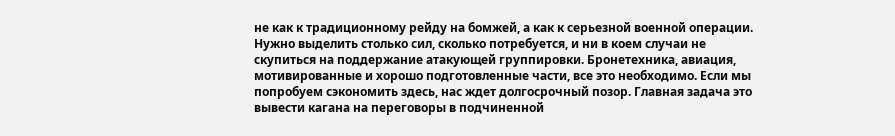не как к традиционному рейду на бомжей, а как к серьезной военной операции. Нужно выделить столько сил, сколько потребуется, и ни в коем случаи не скупиться на поддержание атакующей группировки. Бронетехника, авиация, мотивированные и хорошо подготовленные части, все это необходимо. Если мы попробуем сэкономить здесь, нас ждет долгосрочный позор. Главная задача это вывести кагана на переговоры в подчиненной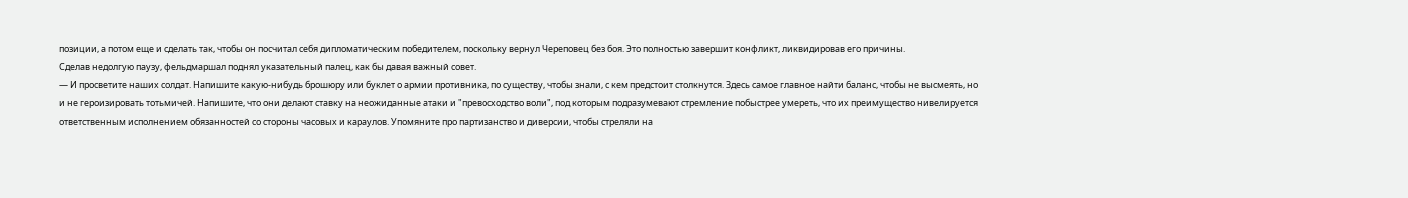позиции, а потом еще и сделать так, чтобы он посчитал себя дипломатическим победителем, поскольку вернул Череповец без боя. Это полностью завершит конфликт, ликвидировав его причины.
Сделав недолгую паузу, фельдмаршал поднял указательный палец, как бы давая важный совет.
— И просветите наших солдат. Напишите какую-нибудь брошюру или буклет о армии противника, по существу, чтобы знали, с кем предстоит столкнутся. Здесь самое главное найти баланс, чтобы не высмеять, но и не героизировать тотьмичей. Напишите, что они делают ставку на неожиданные атаки и "превосходство воли", под которым подразумевают стремление побыстрее умереть, что их преимущество нивелируется ответственным исполнением обязанностей со стороны часовых и караулов. Упомяните про партизанство и диверсии, чтобы стреляли на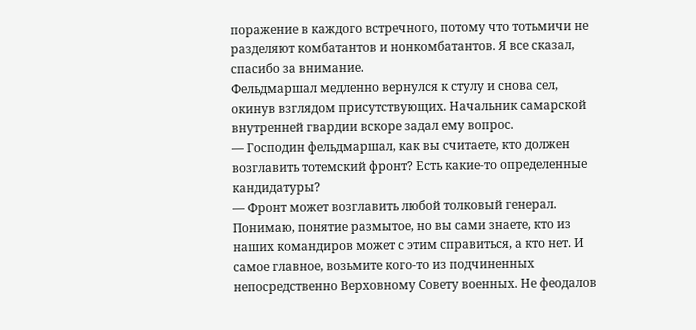поражение в каждого встречного, потому что тотьмичи не разделяют комбатантов и нонкомбатантов. Я все сказал, спасибо за внимание.
Фельдмаршал медленно вернулся к стулу и снова сел, окинув взглядом присутствующих. Начальник самарской внутренней гвардии вскоре задал ему вопрос.
— Господин фельдмаршал, как вы считаете, кто должен возглавить тотемский фронт? Есть какие-то определенные кандидатуры?
— Фронт может возглавить любой толковый генерал. Понимаю, понятие размытое, но вы сами знаете, кто из наших командиров может с этим справиться, а кто нет. И самое главное, возьмите кого-то из подчиненных непосредственно Верховному Совету военных. Не феодалов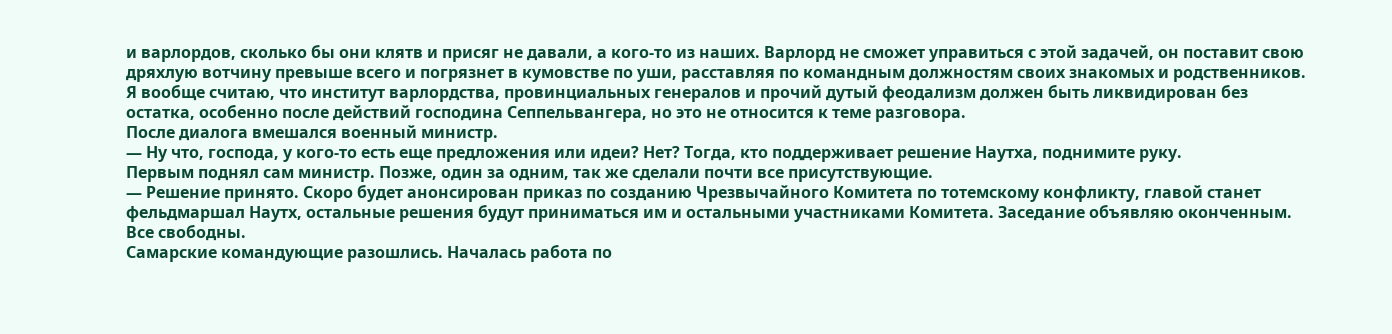и варлордов, сколько бы они клятв и присяг не давали, а кого-то из наших. Варлорд не сможет управиться с этой задачей, он поставит свою дряхлую вотчину превыше всего и погрязнет в кумовстве по уши, расставляя по командным должностям своих знакомых и родственников. Я вообще считаю, что институт варлордства, провинциальных генералов и прочий дутый феодализм должен быть ликвидирован без остатка, особенно после действий господина Сеппельвангера, но это не относится к теме разговора.
После диалога вмешался военный министр.
— Ну что, господа, у кого-то есть еще предложения или идеи? Нет? Тогда, кто поддерживает решение Наутха, поднимите руку.
Первым поднял сам министр. Позже, один за одним, так же сделали почти все присутствующие.
— Решение принято. Скоро будет анонсирован приказ по созданию Чрезвычайного Комитета по тотемскому конфликту, главой станет фельдмаршал Наутх, остальные решения будут приниматься им и остальными участниками Комитета. Заседание объявляю оконченным. Все свободны.
Самарские командующие разошлись. Началась работа по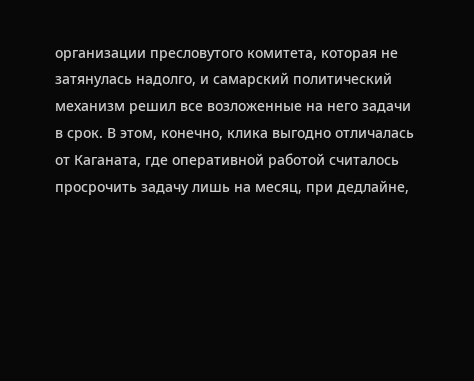организации пресловутого комитета, которая не затянулась надолго, и самарский политический механизм решил все возложенные на него задачи в срок. В этом, конечно, клика выгодно отличалась от Каганата, где оперативной работой считалось просрочить задачу лишь на месяц, при дедлайне,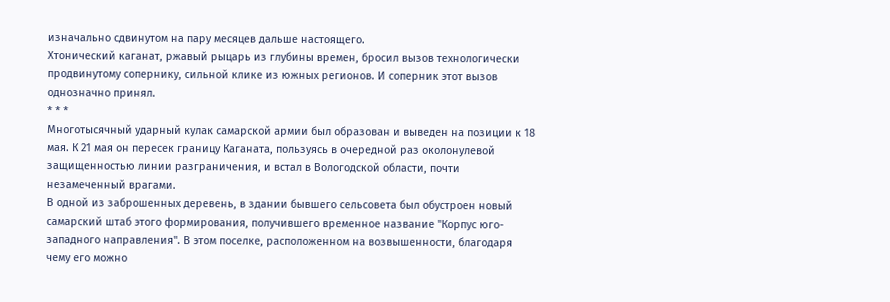изначально сдвинутом на пару месяцев дальше настоящего.
Хтонический каганат, ржавый рыцарь из глубины времен, бросил вызов технологически продвинутому сопернику, сильной клике из южных регионов. И соперник этот вызов однозначно принял.
* * *
Многотысячный ударный кулак самарской армии был образован и выведен на позиции к 18 мая. К 21 мая он пересек границу Каганата, пользуясь в очередной раз околонулевой защищенностью линии разграничения, и встал в Вологодской области, почти незамеченный врагами.
В одной из заброшенных деревень, в здании бывшего сельсовета был обустроен новый самарский штаб этого формирования, получившего временное название "Корпус юго-западного направления". В этом поселке, расположенном на возвышенности, благодаря чему его можно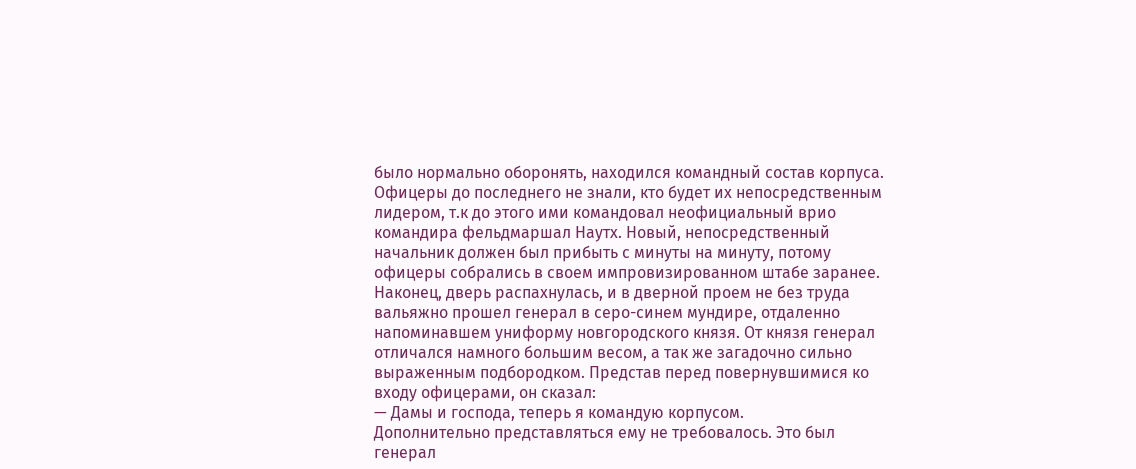было нормально оборонять, находился командный состав корпуса.
Офицеры до последнего не знали, кто будет их непосредственным лидером, т.к до этого ими командовал неофициальный врио командира фельдмаршал Наутх. Новый, непосредственный начальник должен был прибыть с минуты на минуту, потому офицеры собрались в своем импровизированном штабе заранее.
Наконец, дверь распахнулась, и в дверной проем не без труда вальяжно прошел генерал в серо-синем мундире, отдаленно напоминавшем униформу новгородского князя. От князя генерал отличался намного большим весом, а так же загадочно сильно выраженным подбородком. Представ перед повернувшимися ко входу офицерами, он сказал:
— Дамы и господа, теперь я командую корпусом.
Дополнительно представляться ему не требовалось. Это был генерал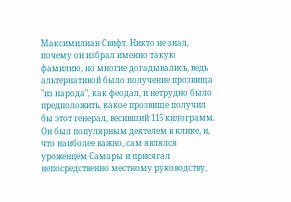Максимилиан Свифт. Никто не знал, почему он избрал именно такую фамилию, но многие догадывались, ведь альтернативой было получение прозвища "из народа", как феодал, и нетрудно было предположить, какое прозвище получил бы этот генерал, весивший 115 килограмм.
Он был популярным деятелем в клике, и, что наиболее важно, сам являлся уроженцем Самары и присягал непосредственно местному руководству,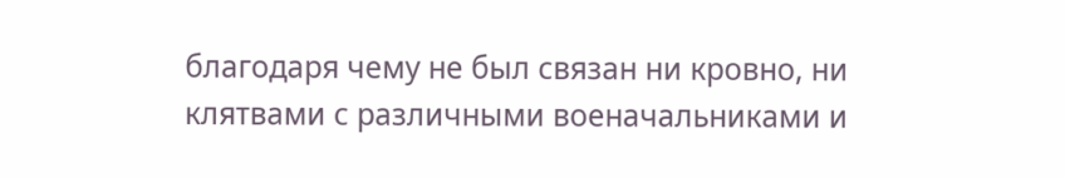благодаря чему не был связан ни кровно, ни клятвами с различными военачальниками и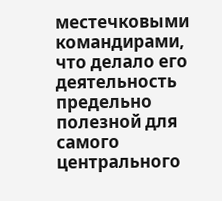местечковыми командирами, что делало его деятельность предельно полезной для самого центрального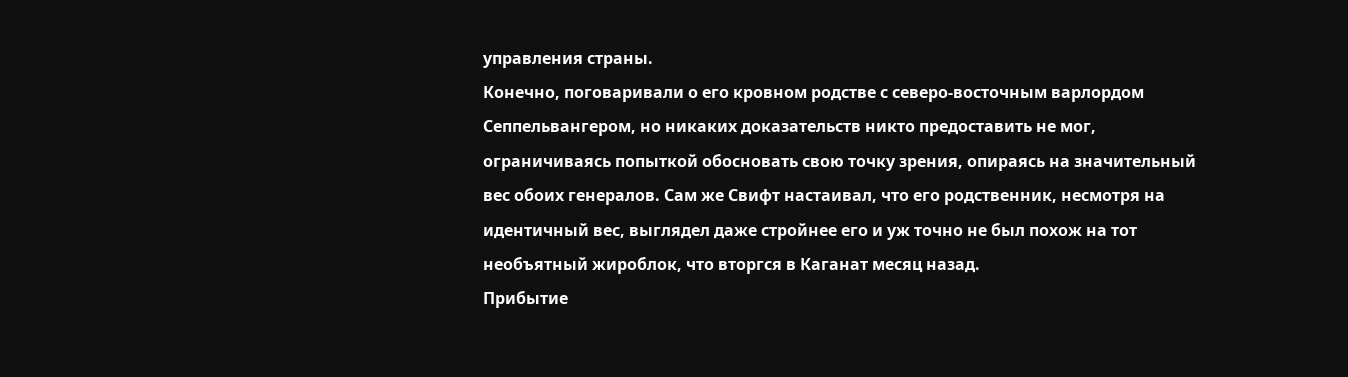управления страны.
Конечно, поговаривали о его кровном родстве с северо-восточным варлордом Сеппельвангером, но никаких доказательств никто предоставить не мог, ограничиваясь попыткой обосновать свою точку зрения, опираясь на значительный вес обоих генералов. Сам же Свифт настаивал, что его родственник, несмотря на идентичный вес, выглядел даже стройнее его и уж точно не был похож на тот необъятный жироблок, что вторгся в Каганат месяц назад.
Прибытие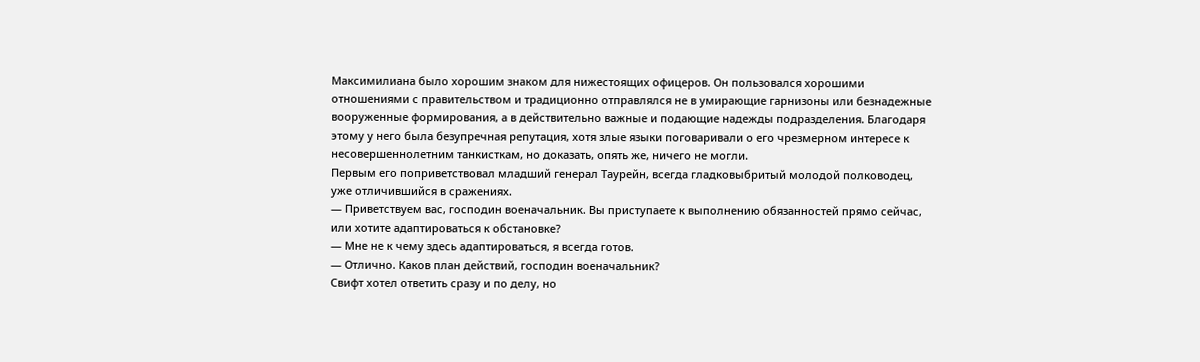Максимилиана было хорошим знаком для нижестоящих офицеров. Он пользовался хорошими отношениями с правительством и традиционно отправлялся не в умирающие гарнизоны или безнадежные вооруженные формирования, а в действительно важные и подающие надежды подразделения. Благодаря этому у него была безупречная репутация, хотя злые языки поговаривали о его чрезмерном интересе к несовершеннолетним танкисткам, но доказать, опять же, ничего не могли.
Первым его поприветствовал младший генерал Таурейн, всегда гладковыбритый молодой полководец, уже отличившийся в сражениях.
— Приветствуем вас, господин военачальник. Вы приступаете к выполнению обязанностей прямо сейчас, или хотите адаптироваться к обстановке?
— Мне не к чему здесь адаптироваться, я всегда готов.
— Отлично. Каков план действий, господин военачальник?
Свифт хотел ответить сразу и по делу, но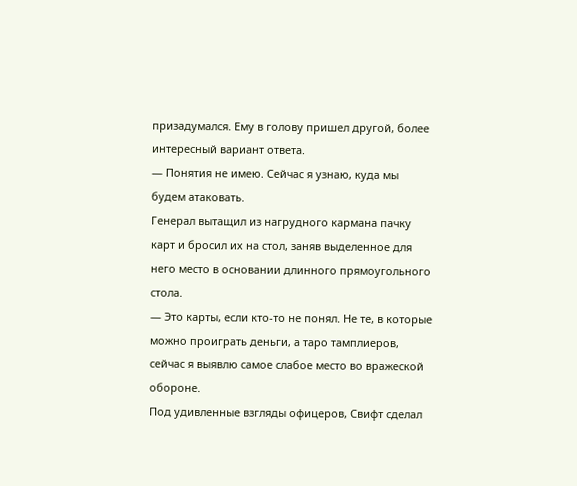призадумался. Ему в голову пришел другой, более интересный вариант ответа.
— Понятия не имею. Сейчас я узнаю, куда мы будем атаковать.
Генерал вытащил из нагрудного кармана пачку карт и бросил их на стол, заняв выделенное для него место в основании длинного прямоугольного стола.
— Это карты, если кто-то не понял. Не те, в которые можно проиграть деньги, а таро тамплиеров, сейчас я выявлю самое слабое место во вражеской обороне.
Под удивленные взгляды офицеров, Свифт сделал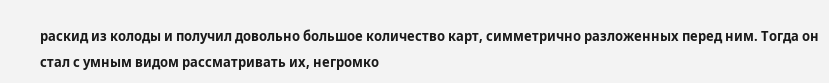раскид из колоды и получил довольно большое количество карт, симметрично разложенных перед ним. Тогда он стал с умным видом рассматривать их, негромко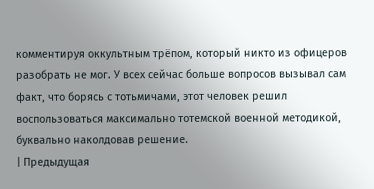комментируя оккультным трёпом, который никто из офицеров разобрать не мог. У всех сейчас больше вопросов вызывал сам факт, что борясь с тотьмичами, этот человек решил воспользоваться максимально тотемской военной методикой, буквально наколдовав решение.
| Предыдущая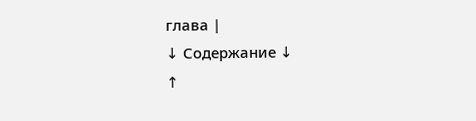глава |
↓ Содержание ↓
↑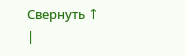Свернуть ↑
|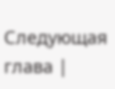Следующая глава |